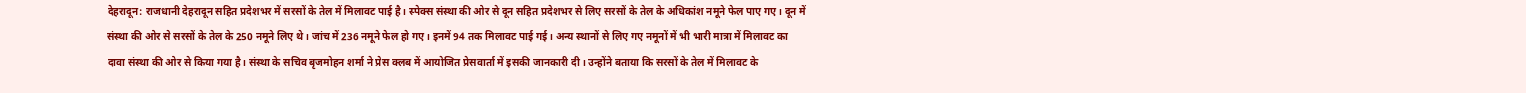देहरादून: राजधानी देहरादून सहित प्रदेशभर में सरसों के तेल में मिलावट पाई है। स्पेक्स संस्था की ओर से दून सहित प्रदेशभर से लिए सरसों के तेल के अधिकांश नमूने फेल पाए गए। दून में संस्था की ओर से सरसों के तेल के 250 नमूने लिए थे। जांच में 236 नमूने फेल हो गए। इनमें 94 तक मिलावट पाई गई। अन्य स्थानों से लिए गए नमूनों में भी भारी मात्रा में मिलावट का दावा संस्था की ओर से किया गया है। संस्था के सचिव बृजमोहन शर्मा ने प्रेस क्लब में आयोजित प्रेसवार्ता में इसकी जानकारी दी। उन्होंने बताया कि सरसों के तेल में मिलावट के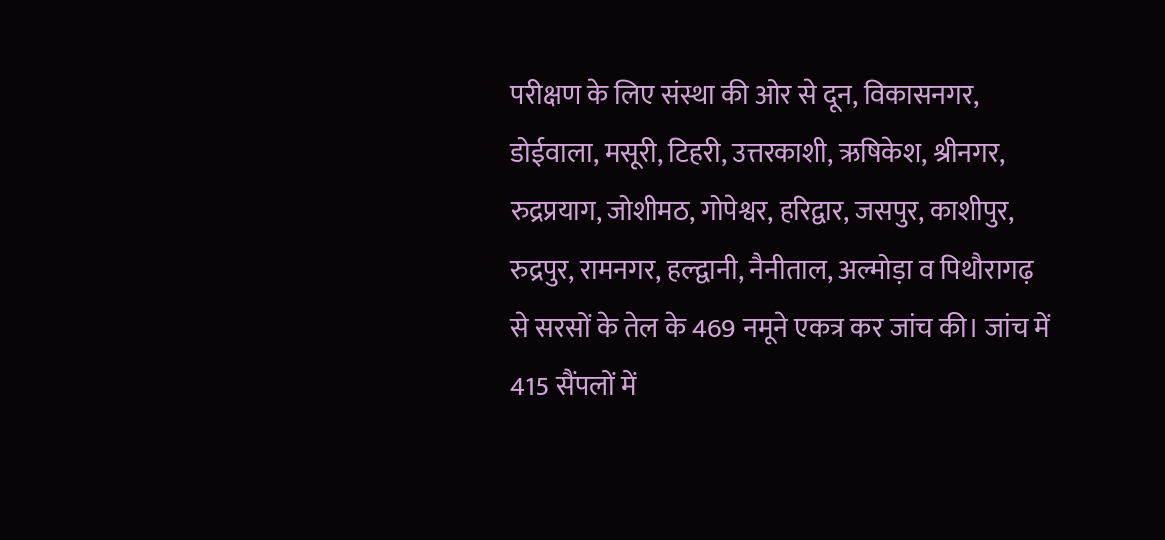परीक्षण के लिए संस्था की ओर से दून, विकासनगर, डोईवाला, मसूरी, टिहरी, उत्तरकाशी, ऋषिकेश, श्रीनगर, रुद्रप्रयाग, जोशीमठ, गोपेश्वर, हरिद्वार, जसपुर, काशीपुर, रुद्रपुर, रामनगर, हल्द्वानी, नैनीताल, अल्मोड़ा व पिथौरागढ़ से सरसों के तेल के 469 नमूने एकत्र कर जांच की। जांच में 415 सैंपलों में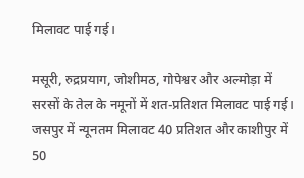मिलावट पाई गई।

मसूरी, रुद्रप्रयाग, जोशीमठ, गोपेश्वर और अल्मोड़ा में सरसों के तेल के नमूनों में शत-प्रतिशत मिलावट पाई गई। जसपुर में न्यूनतम मिलावट 40 प्रतिशत और काशीपुर में 50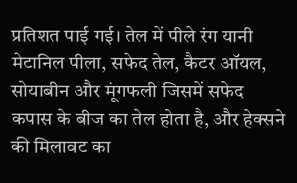प्रतिशत पाई गई। तेल में पीले रंग यानी मेटानिल पीला, सफेद तेल, कैटर ऑयल, सोयाबीन और मूंगफली जिसमें सफेद कपास के बीज का तेल होता है, और हेक्सने की मिलावट का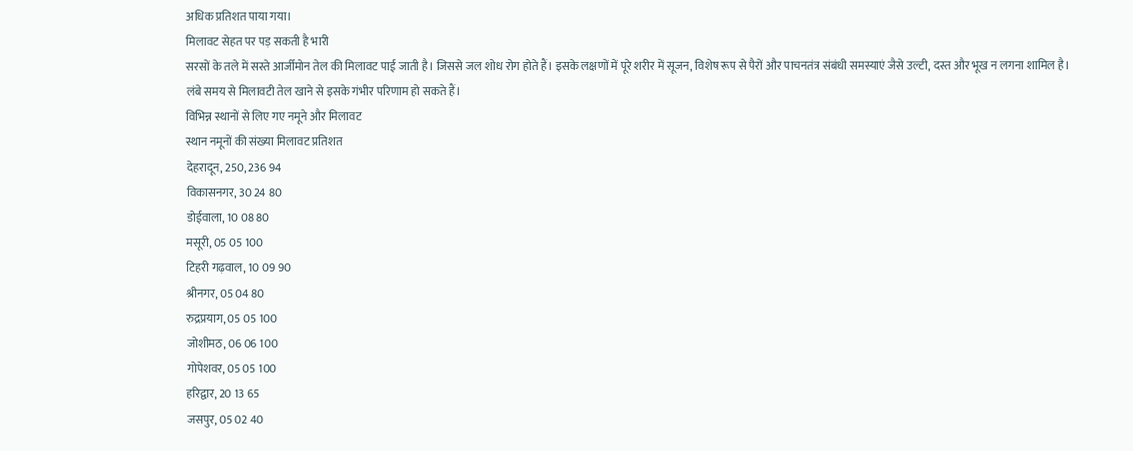अधिक प्रतिशत पाया गया।
मिलावट सेहत पर पड़ सकती है भारी
सरसों के तले में सस्ते आर्जीमोन तेल की मिलावट पाई जाती है। जिससे जल शोध रोग होते हैं। इसके लक्षणों में पूरे शरीर में सूजन, विशेष रूप से पैरों और पाचनतंत्र संबंधी समस्याएं जैसे उल्टी, दस्त और भूख न लगना शामिल है। लंबे समय से मिलावटी तेल खाने से इसके गंभीर परिणाम हो सकते हैं।
विभिन्न स्थानों से लिए गए नमूने और मिलावट
स्थान नमूनों की संख्या मिलावट प्रतिशत
देहरादून, 250, 236 94
विकासनगर, 30 24 80
डोईवाला, 10 08 80
मसूरी, 05 05 100
टिहरी गढ़वाल, 10 09 90
श्रीनगर, 05 04 80
रुद्रप्रयाग, 05 05 100
जोशीमठ, 06 06 100
गोपेशवर, 05 05 100
हरिद्वार, 20 13 65
जसपुर, 05 02 40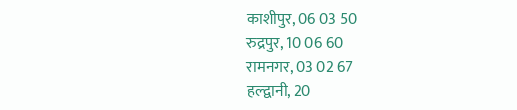काशीपुर, 06 03 50
रुद्रपुर, 10 06 60
रामनगर, 03 02 67
हल्द्वानी, 20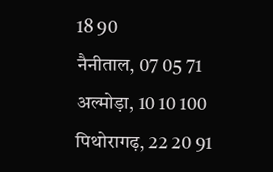18 90
नैनीताल, 07 05 71
अल्मोड़ा, 10 10 100
पिथोरागढ़, 22 20 91